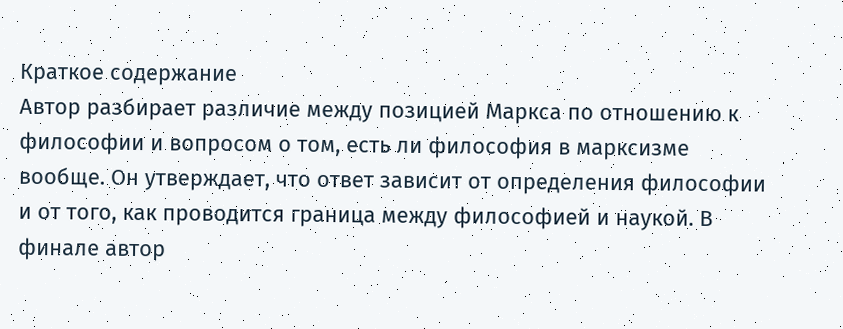Краткое содержание
Автор разбирает различие между позицией Маркса по отношению к философии и вопросом о том, есть ли философия в марксизме вообще. Он утверждает, что ответ зависит от определения философии и от того, как проводится граница между философией и наукой. В финале автор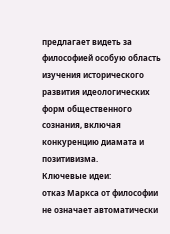предлагает видеть за философией особую область изучения исторического развития идеологических форм общественного сознания, включая конкуренцию диамата и позитивизма.
Ключевые идеи:
отказ Маркса от философии не означает автоматически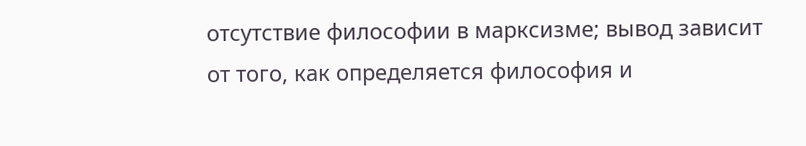отсутствие философии в марксизме; вывод зависит от того, как определяется философия и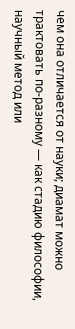чем она отличается от науки; диамат можно трактовать по-разному — как стадию философии, научный метод или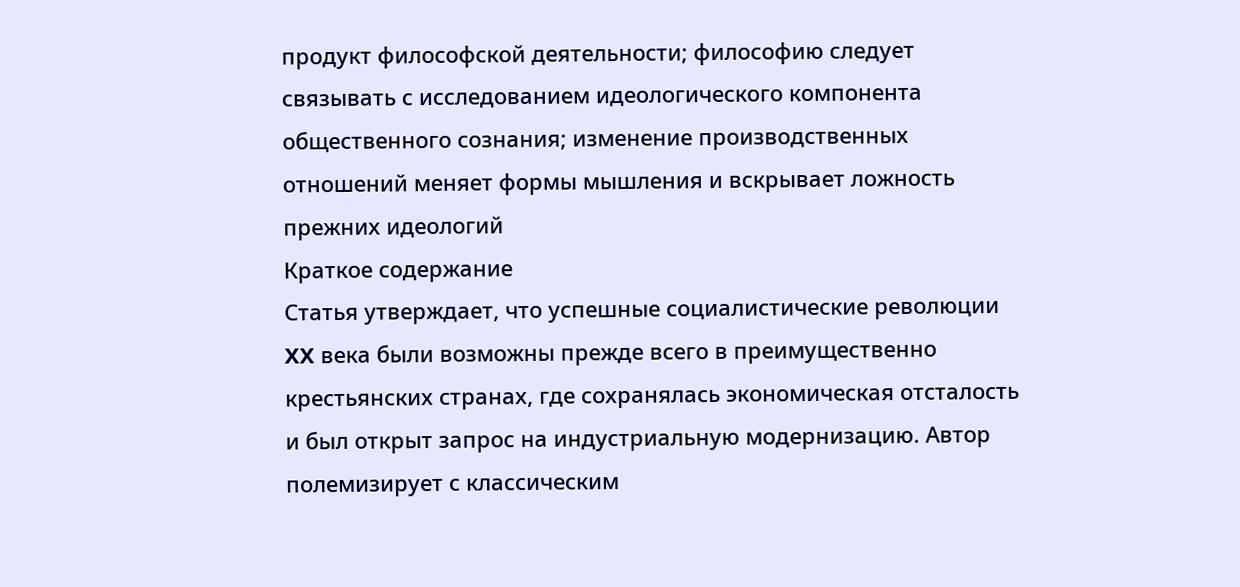продукт философской деятельности; философию следует связывать с исследованием идеологического компонента общественного сознания; изменение производственных отношений меняет формы мышления и вскрывает ложность прежних идеологий
Краткое содержание
Статья утверждает, что успешные социалистические революции XX века были возможны прежде всего в преимущественно крестьянских странах, где сохранялась экономическая отсталость и был открыт запрос на индустриальную модернизацию. Автор полемизирует с классическим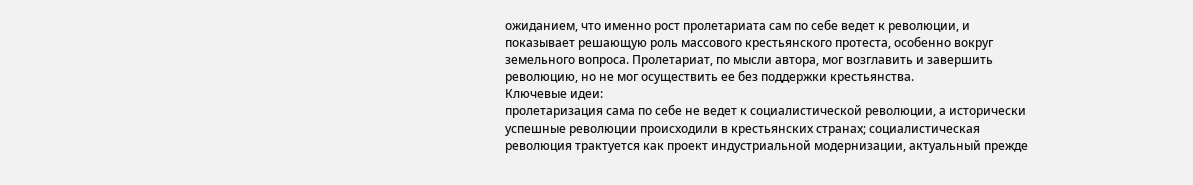ожиданием, что именно рост пролетариата сам по себе ведет к революции, и показывает решающую роль массового крестьянского протеста, особенно вокруг земельного вопроса. Пролетариат, по мысли автора, мог возглавить и завершить революцию, но не мог осуществить ее без поддержки крестьянства.
Ключевые идеи:
пролетаризация сама по себе не ведет к социалистической революции, а исторически успешные революции происходили в крестьянских странах; социалистическая революция трактуется как проект индустриальной модернизации, актуальный прежде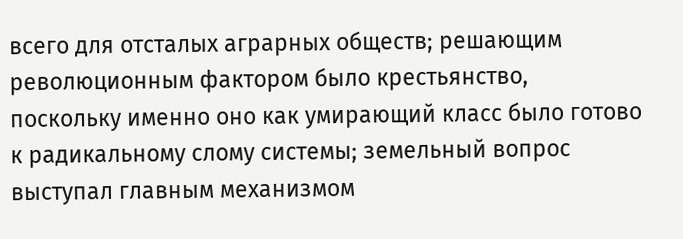всего для отсталых аграрных обществ; решающим революционным фактором было крестьянство, поскольку именно оно как умирающий класс было готово к радикальному слому системы; земельный вопрос выступал главным механизмом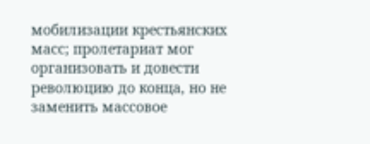мобилизации крестьянских масс; пролетариат мог организовать и довести революцию до конца, но не заменить массовое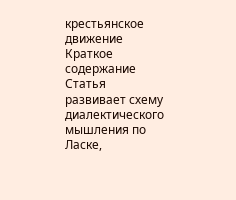крестьянское движение
Краткое содержание
Статья развивает схему диалектического мышления по Ласке,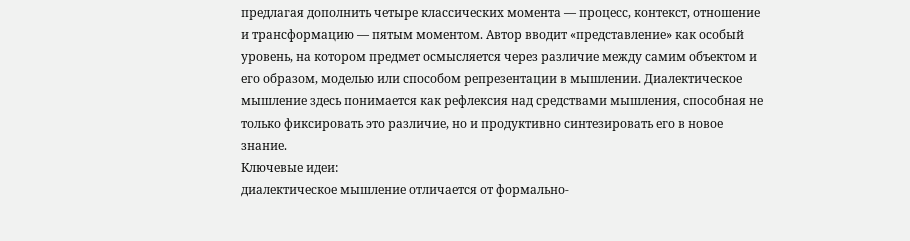предлагая дополнить четыре классических момента — процесс, контекст, отношение и трансформацию — пятым моментом. Автор вводит «представление» как особый уровень, на котором предмет осмысляется через различие между самим объектом и его образом, моделью или способом репрезентации в мышлении. Диалектическое мышление здесь понимается как рефлексия над средствами мышления, способная не только фиксировать это различие, но и продуктивно синтезировать его в новое знание.
Ключевые идеи:
диалектическое мышление отличается от формально-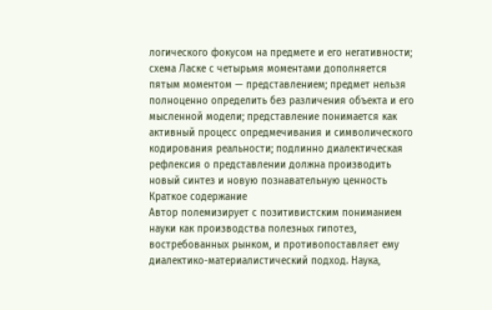логического фокусом на предмете и его негативности; схема Ласке с четырьмя моментами дополняется пятым моментом — представлением; предмет нельзя полноценно определить без различения объекта и его мысленной модели; представление понимается как активный процесс опредмечивания и символического кодирования реальности; подлинно диалектическая рефлексия о представлении должна производить новый синтез и новую познавательную ценность
Краткое содержание
Автор полемизирует с позитивистским пониманием науки как производства полезных гипотез, востребованных рынком, и противопоставляет ему диалектико-материалистический подход. Наука,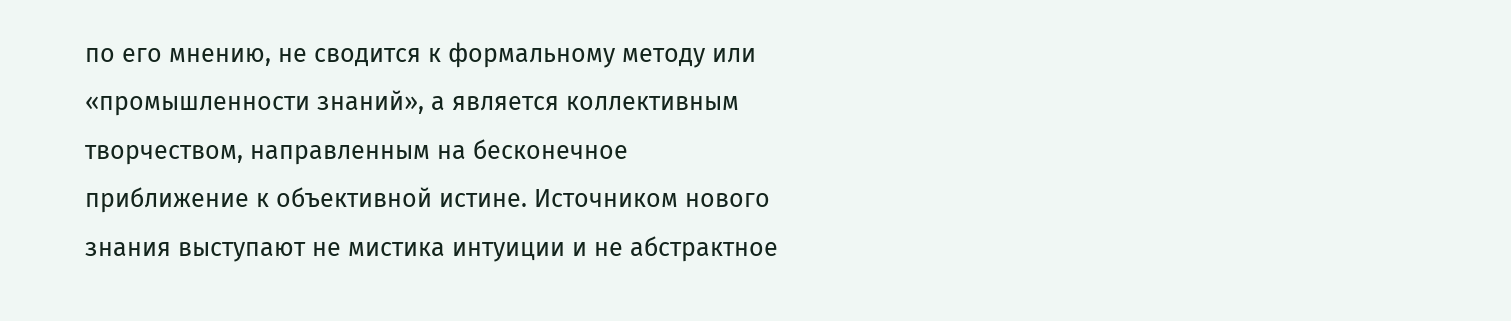по его мнению, не сводится к формальному методу или «промышленности знаний», а является коллективным творчеством, направленным на бесконечное приближение к объективной истине. Источником нового знания выступают не мистика интуиции и не абстрактное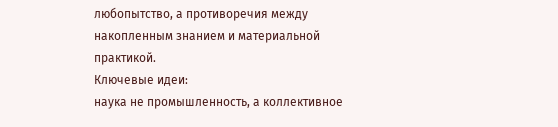любопытство, а противоречия между накопленным знанием и материальной практикой.
Ключевые идеи:
наука не промышленность, а коллективное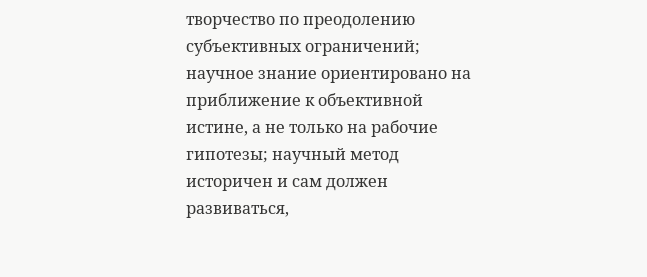творчество по преодолению субъективных ограничений; научное знание ориентировано на приближение к объективной истине, а не только на рабочие гипотезы; научный метод историчен и сам должен развиваться,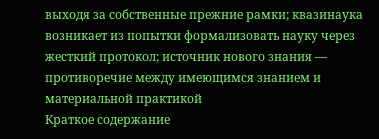выходя за собственные прежние рамки; квазинаука возникает из попытки формализовать науку через жесткий протокол; источник нового знания — противоречие между имеющимся знанием и материальной практикой
Краткое содержание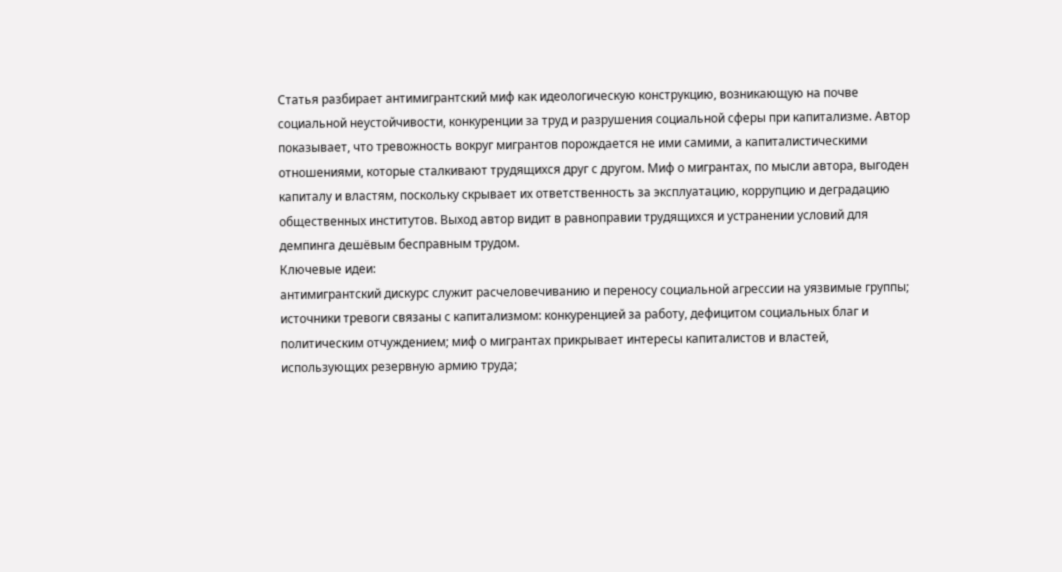Статья разбирает антимигрантский миф как идеологическую конструкцию, возникающую на почве социальной неустойчивости, конкуренции за труд и разрушения социальной сферы при капитализме. Автор показывает, что тревожность вокруг мигрантов порождается не ими самими, а капиталистическими отношениями, которые сталкивают трудящихся друг с другом. Миф о мигрантах, по мысли автора, выгоден капиталу и властям, поскольку скрывает их ответственность за эксплуатацию, коррупцию и деградацию общественных институтов. Выход автор видит в равноправии трудящихся и устранении условий для демпинга дешёвым бесправным трудом.
Ключевые идеи:
антимигрантский дискурс служит расчеловечиванию и переносу социальной агрессии на уязвимые группы; источники тревоги связаны с капитализмом: конкуренцией за работу, дефицитом социальных благ и политическим отчуждением; миф о мигрантах прикрывает интересы капиталистов и властей, использующих резервную армию труда;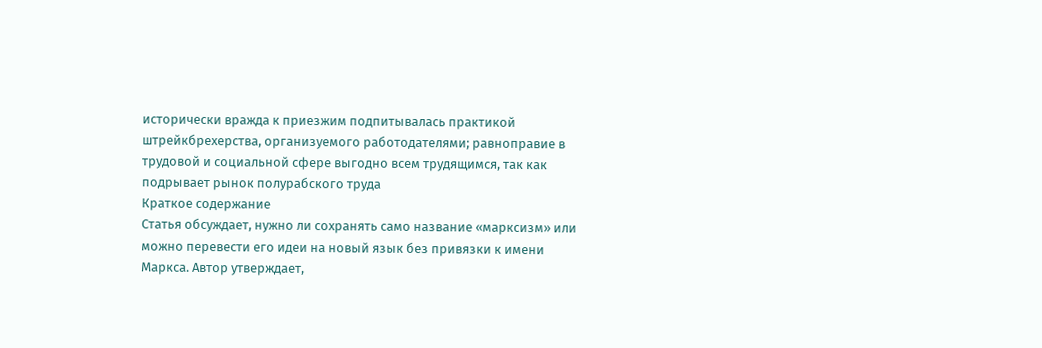исторически вражда к приезжим подпитывалась практикой штрейкбрехерства, организуемого работодателями; равноправие в трудовой и социальной сфере выгодно всем трудящимся, так как подрывает рынок полурабского труда
Краткое содержание
Статья обсуждает, нужно ли сохранять само название «марксизм» или можно перевести его идеи на новый язык без привязки к имени Маркса. Автор утверждает,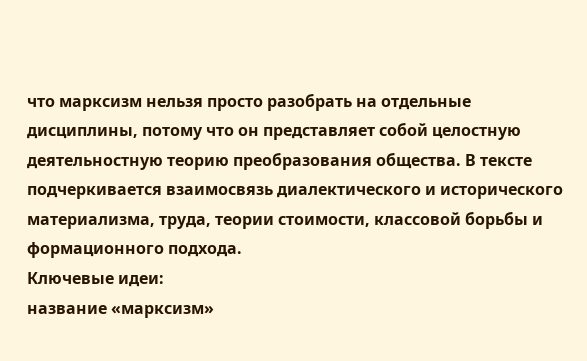что марксизм нельзя просто разобрать на отдельные дисциплины, потому что он представляет собой целостную деятельностную теорию преобразования общества. В тексте подчеркивается взаимосвязь диалектического и исторического материализма, труда, теории стоимости, классовой борьбы и формационного подхода.
Ключевые идеи:
название «марксизм»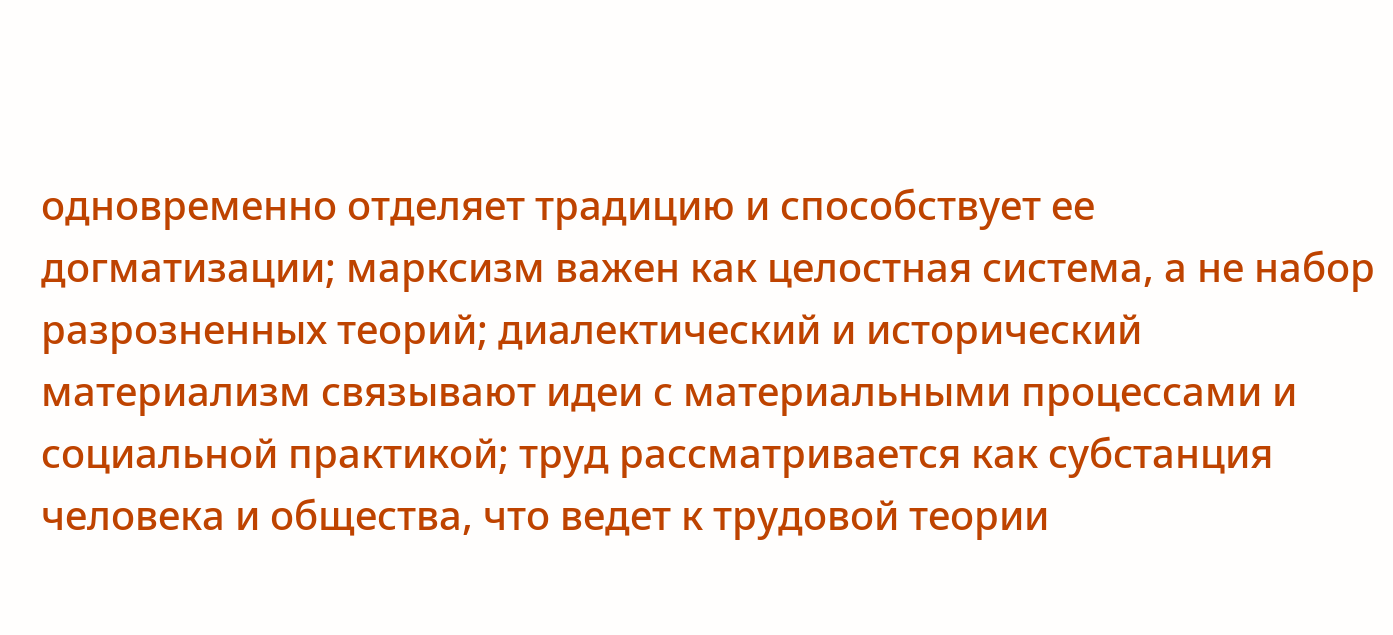одновременно отделяет традицию и способствует ее догматизации; марксизм важен как целостная система, а не набор разрозненных теорий; диалектический и исторический материализм связывают идеи с материальными процессами и социальной практикой; труд рассматривается как субстанция человека и общества, что ведет к трудовой теории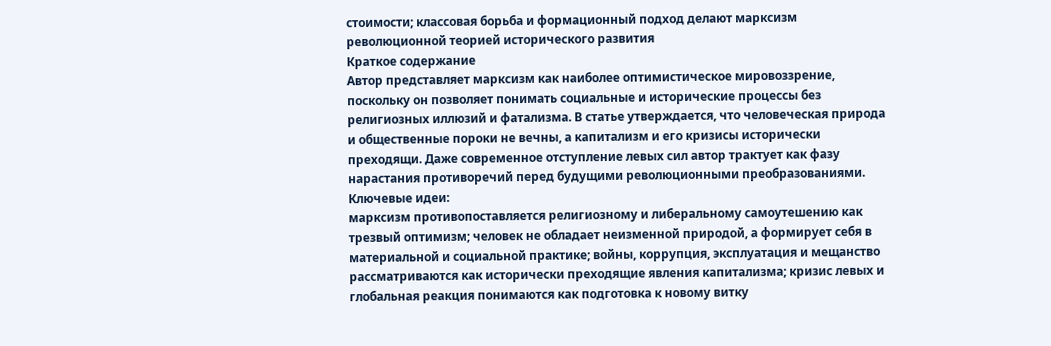стоимости; классовая борьба и формационный подход делают марксизм революционной теорией исторического развития
Краткое содержание
Автор представляет марксизм как наиболее оптимистическое мировоззрение, поскольку он позволяет понимать социальные и исторические процессы без религиозных иллюзий и фатализма. В статье утверждается, что человеческая природа и общественные пороки не вечны, а капитализм и его кризисы исторически преходящи. Даже современное отступление левых сил автор трактует как фазу нарастания противоречий перед будущими революционными преобразованиями.
Ключевые идеи:
марксизм противопоставляется религиозному и либеральному самоутешению как трезвый оптимизм; человек не обладает неизменной природой, а формирует себя в материальной и социальной практике; войны, коррупция, эксплуатация и мещанство рассматриваются как исторически преходящие явления капитализма; кризис левых и глобальная реакция понимаются как подготовка к новому витку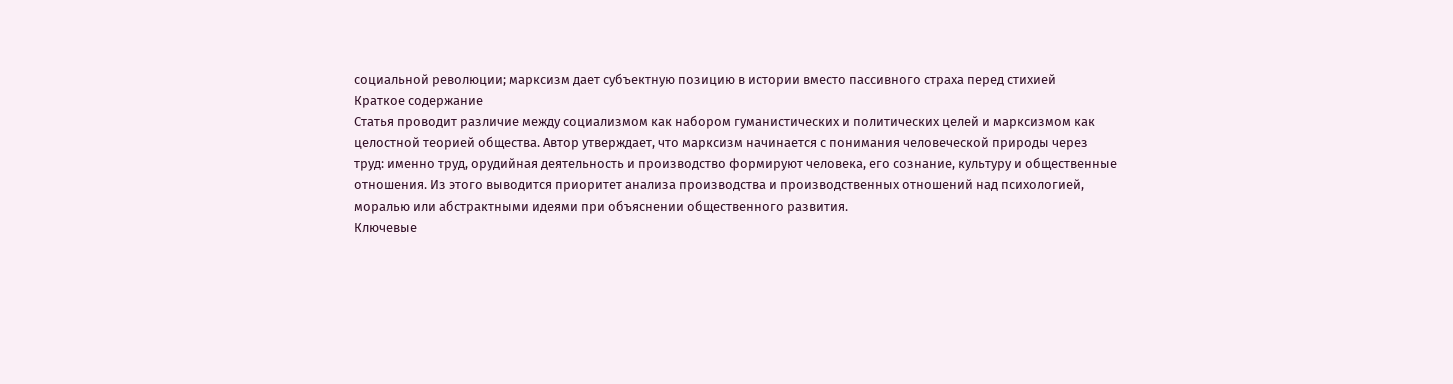социальной революции; марксизм дает субъектную позицию в истории вместо пассивного страха перед стихией
Краткое содержание
Статья проводит различие между социализмом как набором гуманистических и политических целей и марксизмом как целостной теорией общества. Автор утверждает, что марксизм начинается с понимания человеческой природы через труд: именно труд, орудийная деятельность и производство формируют человека, его сознание, культуру и общественные отношения. Из этого выводится приоритет анализа производства и производственных отношений над психологией, моралью или абстрактными идеями при объяснении общественного развития.
Ключевые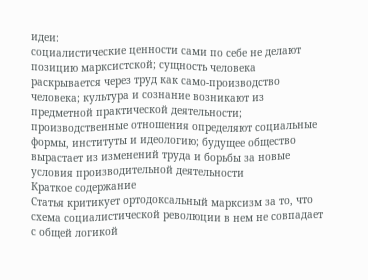идеи:
социалистические ценности сами по себе не делают позицию марксистской; сущность человека раскрывается через труд как само-производство человека; культура и сознание возникают из предметной практической деятельности; производственные отношения определяют социальные формы, институты и идеологию; будущее общество вырастает из изменений труда и борьбы за новые условия производительной деятельности
Краткое содержание
Статья критикует ортодоксальный марксизм за то, что схема социалистической революции в нем не совпадает с общей логикой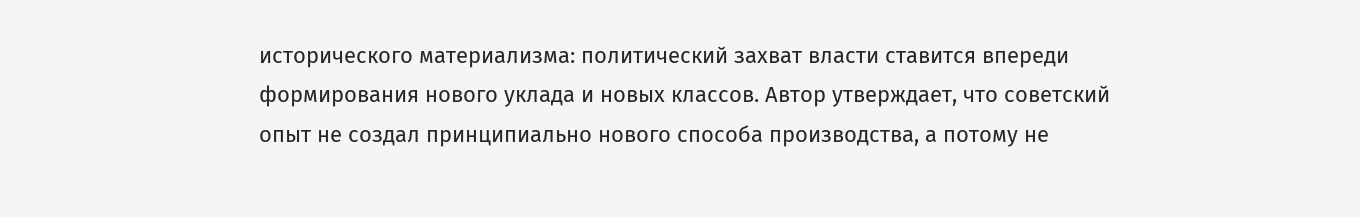исторического материализма: политический захват власти ставится впереди формирования нового уклада и новых классов. Автор утверждает, что советский опыт не создал принципиально нового способа производства, а потому не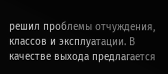решил проблемы отчуждения, классов и эксплуатации. В качестве выхода предлагается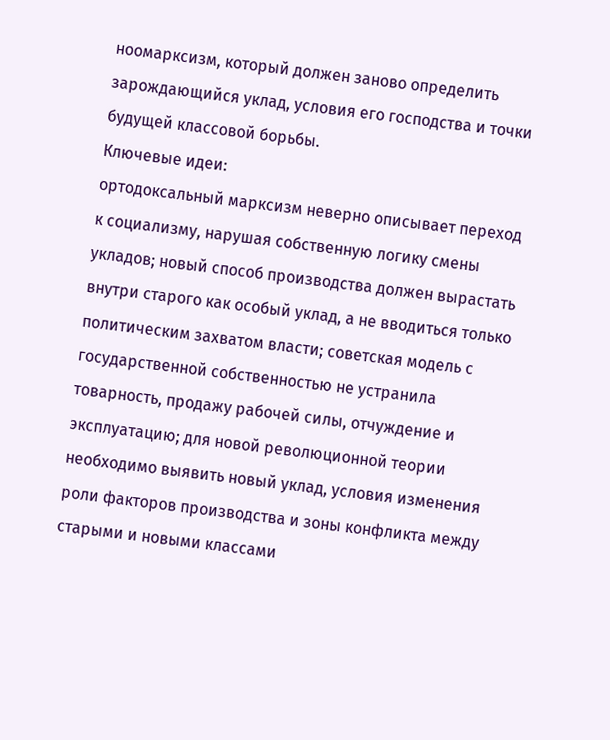ноомарксизм, который должен заново определить зарождающийся уклад, условия его господства и точки будущей классовой борьбы.
Ключевые идеи:
ортодоксальный марксизм неверно описывает переход к социализму, нарушая собственную логику смены укладов; новый способ производства должен вырастать внутри старого как особый уклад, а не вводиться только политическим захватом власти; советская модель с государственной собственностью не устранила товарность, продажу рабочей силы, отчуждение и эксплуатацию; для новой революционной теории необходимо выявить новый уклад, условия изменения роли факторов производства и зоны конфликта между старыми и новыми классами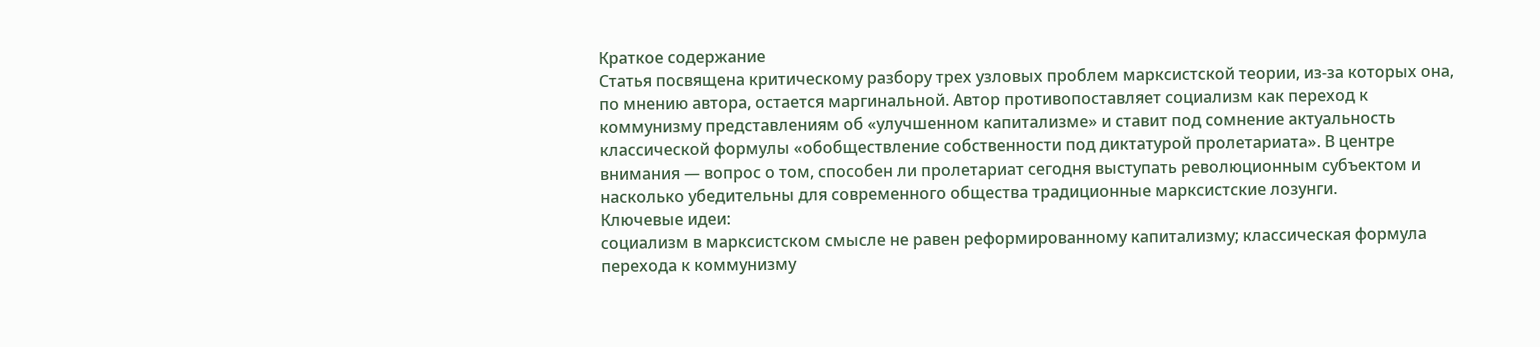Краткое содержание
Статья посвящена критическому разбору трех узловых проблем марксистской теории, из-за которых она, по мнению автора, остается маргинальной. Автор противопоставляет социализм как переход к коммунизму представлениям об «улучшенном капитализме» и ставит под сомнение актуальность классической формулы «обобществление собственности под диктатурой пролетариата». В центре внимания — вопрос о том, способен ли пролетариат сегодня выступать революционным субъектом и насколько убедительны для современного общества традиционные марксистские лозунги.
Ключевые идеи:
социализм в марксистском смысле не равен реформированному капитализму; классическая формула перехода к коммунизму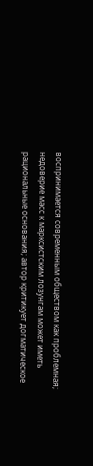воспринимается современным обществом как проблемная; недоверие масс к марксистским лозунгам может иметь рациональные основания; автор критикует догматическое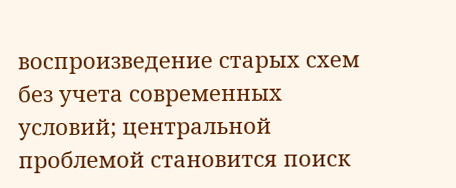воспроизведение старых схем без учета современных условий; центральной проблемой становится поиск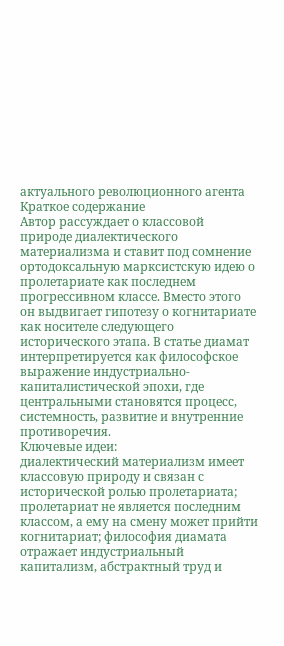актуального революционного агента
Краткое содержание
Автор рассуждает о классовой природе диалектического материализма и ставит под сомнение ортодоксальную марксистскую идею о пролетариате как последнем прогрессивном классе. Вместо этого он выдвигает гипотезу о когнитариате как носителе следующего исторического этапа. В статье диамат интерпретируется как философское выражение индустриально-капиталистической эпохи, где центральными становятся процесс, системность, развитие и внутренние противоречия.
Ключевые идеи:
диалектический материализм имеет классовую природу и связан с исторической ролью пролетариата; пролетариат не является последним классом, а ему на смену может прийти когнитариат; философия диамата отражает индустриальный капитализм, абстрактный труд и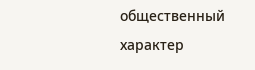общественный характер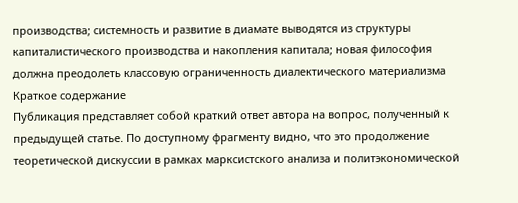производства; системность и развитие в диамате выводятся из структуры капиталистического производства и накопления капитала; новая философия должна преодолеть классовую ограниченность диалектического материализма
Краткое содержание
Публикация представляет собой краткий ответ автора на вопрос, полученный к предыдущей статье. По доступному фрагменту видно, что это продолжение теоретической дискуссии в рамках марксистского анализа и политэкономической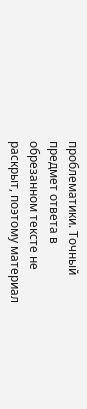проблематики. Точный предмет ответа в обрезанном тексте не раскрыт, поэтому материал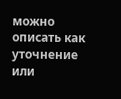можно описать как уточнение или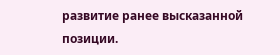развитие ранее высказанной позиции.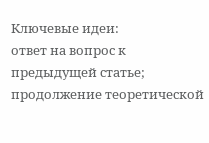Ключевые идеи:
ответ на вопрос к предыдущей статье; продолжение теоретической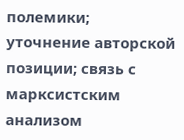полемики; уточнение авторской позиции; связь с марксистским анализом